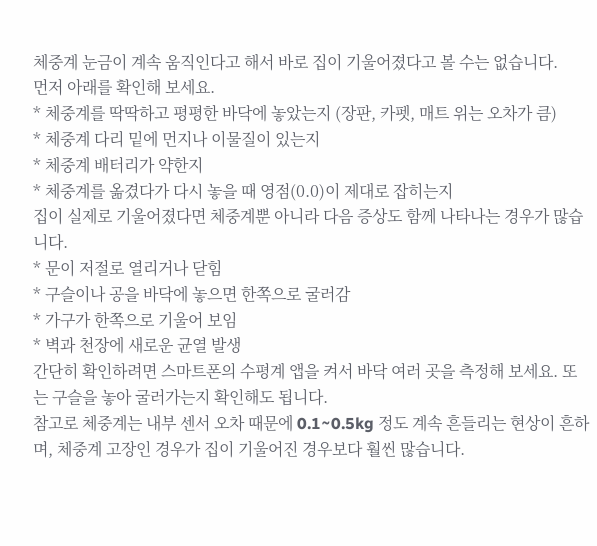체중계 눈금이 계속 움직인다고 해서 바로 집이 기울어졌다고 볼 수는 없습니다.
먼저 아래를 확인해 보세요.
* 체중계를 딱딱하고 평평한 바닥에 놓았는지 (장판, 카펫, 매트 위는 오차가 큼)
* 체중계 다리 밑에 먼지나 이물질이 있는지
* 체중계 배터리가 약한지
* 체중계를 옮겼다가 다시 놓을 때 영점(0.0)이 제대로 잡히는지
집이 실제로 기울어졌다면 체중계뿐 아니라 다음 증상도 함께 나타나는 경우가 많습니다.
* 문이 저절로 열리거나 닫힘
* 구슬이나 공을 바닥에 놓으면 한쪽으로 굴러감
* 가구가 한쪽으로 기울어 보임
* 벽과 천장에 새로운 균열 발생
간단히 확인하려면 스마트폰의 수평계 앱을 켜서 바닥 여러 곳을 측정해 보세요. 또는 구슬을 놓아 굴러가는지 확인해도 됩니다.
참고로 체중계는 내부 센서 오차 때문에 0.1~0.5kg 정도 계속 흔들리는 현상이 흔하며, 체중계 고장인 경우가 집이 기울어진 경우보다 훨씬 많습니다.